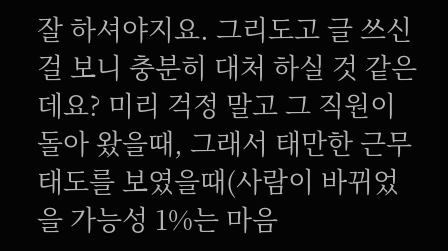잘 하셔야지요. 그리도고 글 쓰신걸 보니 충분히 대처 하실 것 같은데요? 미리 걱정 말고 그 직원이 돌아 왔을때, 그래서 태만한 근무 태도를 보였을때(사람이 바뀌었을 가능성 1%는 마음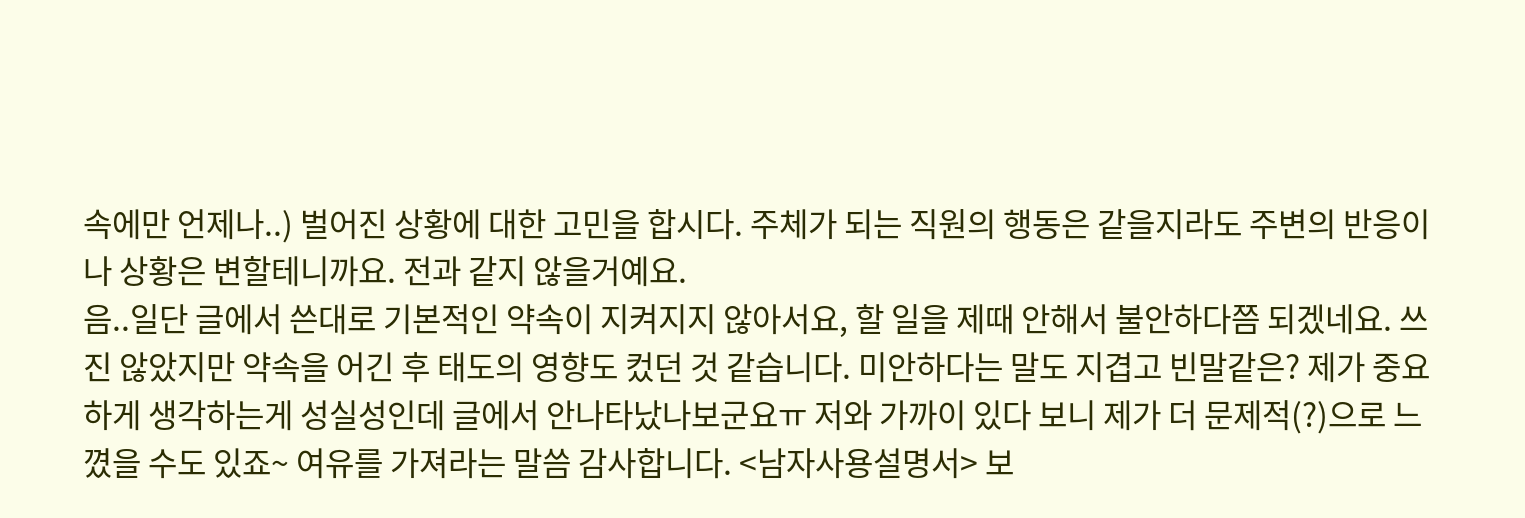속에만 언제나..) 벌어진 상황에 대한 고민을 합시다. 주체가 되는 직원의 행동은 같을지라도 주변의 반응이나 상황은 변할테니까요. 전과 같지 않을거예요.
음..일단 글에서 쓴대로 기본적인 약속이 지켜지지 않아서요, 할 일을 제때 안해서 불안하다쯤 되겠네요. 쓰진 않았지만 약속을 어긴 후 태도의 영향도 컸던 것 같습니다. 미안하다는 말도 지겹고 빈말같은? 제가 중요하게 생각하는게 성실성인데 글에서 안나타났나보군요ㅠ 저와 가까이 있다 보니 제가 더 문제적(?)으로 느꼈을 수도 있죠~ 여유를 가져라는 말씀 감사합니다. <남자사용설명서> 보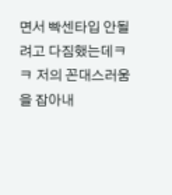면서 빡센타입 안될려고 다짐했는데ㅋㅋ 저의 꼰대스러움을 잡아내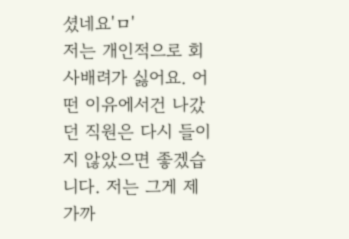셨네요'ㅁ'
저는 개인적으로 회사배려가 싫어요. 어떤 이유에서건 나갔던 직원은 다시 들이지 않았으면 좋겠습니다. 저는 그게 제 가까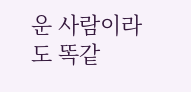운 사람이라도 똑같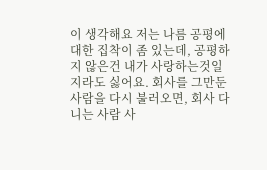이 생각해요 저는 나름 공평에 대한 집착이 좀 있는데, 공평하지 않은건 내가 사랑하는것일지라도 싫어요. 회사를 그만둔사람을 다시 불러오면, 회사 다니는 사람 사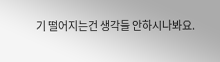기 떨어지는건 생각들 안하시나봐요.